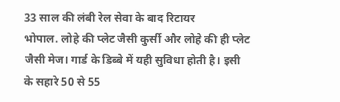33 साल की लंबी रेल सेवा के बाद रिटायर
भोपाल. लोहे की प्लेट जैसी कुर्सी और लोहे की ही प्लेट जैसी मेज। गार्ड के डिब्बे में यही सुविधा होती है। इसी के सहारे 50 से 55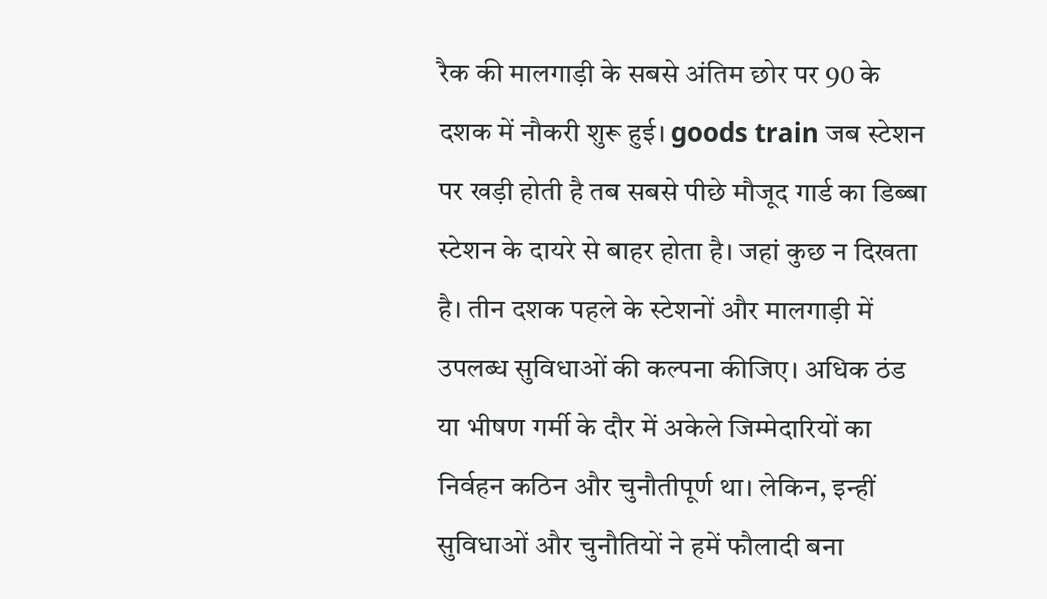रैक की मालगाड़ी के सबसे अंतिम छोर पर 90 के दशक में नौकरी शुरू हुई। goods train जब स्टेशन पर खड़ी होती है तब सबसे पीछे मौजूद गार्ड का डिब्बा स्टेशन के दायरे से बाहर होता है। जहां कुछ न दिखता है। तीन दशक पहले के स्टेशनों और मालगाड़ी में उपलब्ध सुविधाओं की कल्पना कीजिए। अधिक ठंड या भीषण गर्मी के दौर में अकेले जिम्मेदारियों का निर्वहन कठिन और चुनौतीपूर्ण था। लेकिन, इन्हीं सुविधाओं और चुनौतियों ने हमें फौलादी बना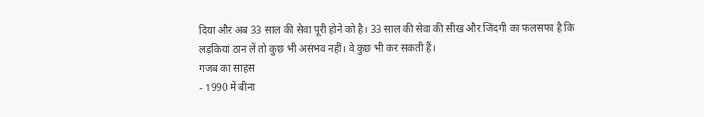दिया और अब 33 साल की सेवा पूरी होने को है। 33 साल की सेवा की सीख और जिंदगी का फलसफा है कि लड़कियां ठान लें तो कुछ भी असंभव नहीं। वे कुछ भी कर सकती हैं।
गजब का साहस
- 1990 में बीना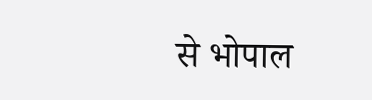से भोपाल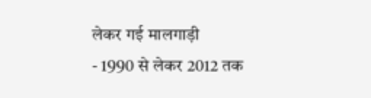लेकर गई मालगाड़ी
- 1990 से लेकर 2012 तक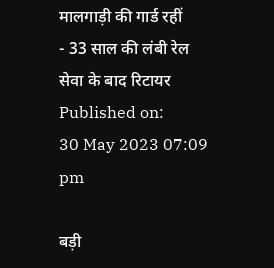मालगाड़ी की गार्ड रहीं
- 33 साल की लंबी रेल सेवा के बाद रिटायर
Published on:
30 May 2023 07:09 pm

बड़ी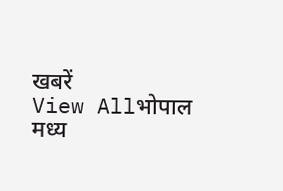खबरें
View Allभोपाल
मध्य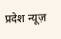प्रदेश न्यूज़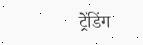ट्रेंडिंग